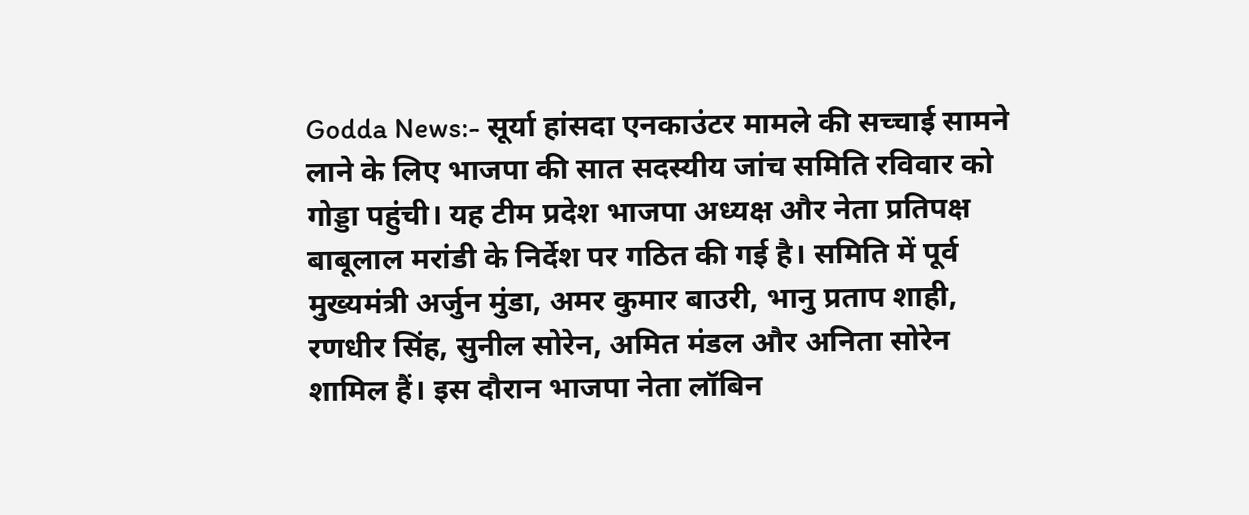Godda News:- सूर्या हांसदा एनकाउंटर मामले की सच्चाई सामने लाने के लिए भाजपा की सात सदस्यीय जांच समिति रविवार को गोड्डा पहुंची। यह टीम प्रदेश भाजपा अध्यक्ष और नेता प्रतिपक्ष बाबूलाल मरांडी के निर्देश पर गठित की गई है। समिति में पूर्व मुख्यमंत्री अर्जुन मुंडा, अमर कुमार बाउरी, भानु प्रताप शाही, रणधीर सिंह, सुनील सोरेन, अमित मंडल और अनिता सोरेन शामिल हैं। इस दौरान भाजपा नेता लॉबिन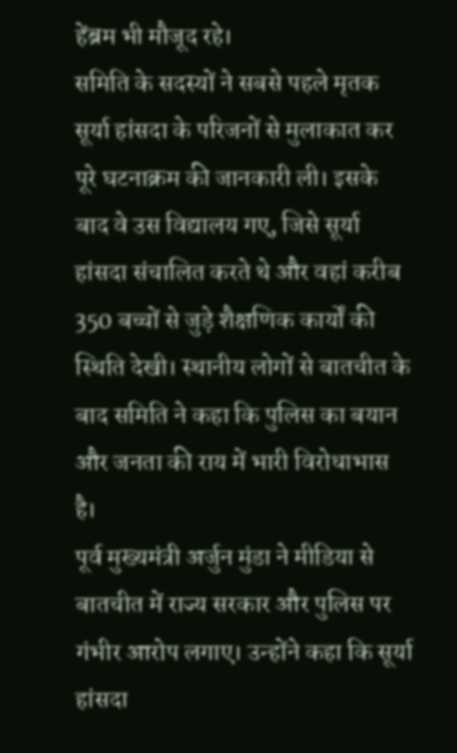हेंब्रम भी मौजूद रहे।
समिति के सदस्यों ने सबसे पहले मृतक सूर्या हांसदा के परिजनों से मुलाकात कर पूरे घटनाक्रम की जानकारी ली। इसके बाद वे उस विद्यालय गए, जिसे सूर्या हांसदा संचालित करते थे और वहां करीब 350 बच्चों से जुड़े शैक्षणिक कार्यों की स्थिति देखी। स्थानीय लोगों से बातचीत के बाद समिति ने कहा कि पुलिस का बयान और जनता की राय में भारी विरोधाभास है।
पूर्व मुख्यमंत्री अर्जुन मुंडा ने मीडिया से बातचीत में राज्य सरकार और पुलिस पर गंभीर आरोप लगाए। उन्होंने कहा कि सूर्या हांसदा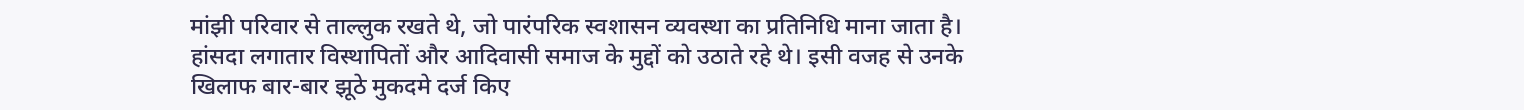मांझी परिवार से ताल्लुक रखते थे, जो पारंपरिक स्वशासन व्यवस्था का प्रतिनिधि माना जाता है। हांसदा लगातार विस्थापितों और आदिवासी समाज के मुद्दों को उठाते रहे थे। इसी वजह से उनके खिलाफ बार-बार झूठे मुकदमे दर्ज किए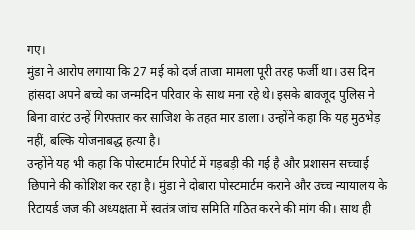गए।
मुंडा ने आरोप लगाया कि 27 मई को दर्ज ताजा मामला पूरी तरह फर्जी था। उस दिन हांसदा अपने बच्चे का जन्मदिन परिवार के साथ मना रहे थे। इसके बावजूद पुलिस ने बिना वारंट उन्हें गिरफ्तार कर साजिश के तहत मार डाला। उन्होंने कहा कि यह मुठभेड़ नहीं, बल्कि योजनाबद्ध हत्या है।
उन्होंने यह भी कहा कि पोस्टमार्टम रिपोर्ट में गड़बड़ी की गई है और प्रशासन सच्चाई छिपाने की कोशिश कर रहा है। मुंडा ने दोबारा पोस्टमार्टम कराने और उच्च न्यायालय के रिटायर्ड जज की अध्यक्षता में स्वतंत्र जांच समिति गठित करने की मांग की। साथ ही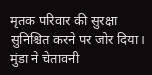मृतक परिवार की सुरक्षा सुनिश्चित करने पर जोर दिया।
मुंडा ने चेतावनी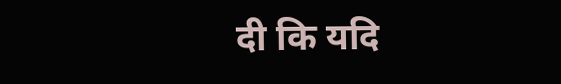दी कि यदि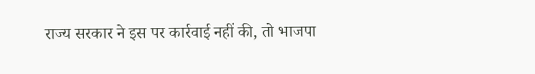राज्य सरकार ने इस पर कार्रवाई नहीं की, तो भाजपा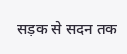सड़क से सदन तक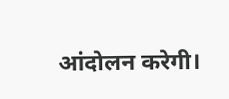आंदोलन करेगी।